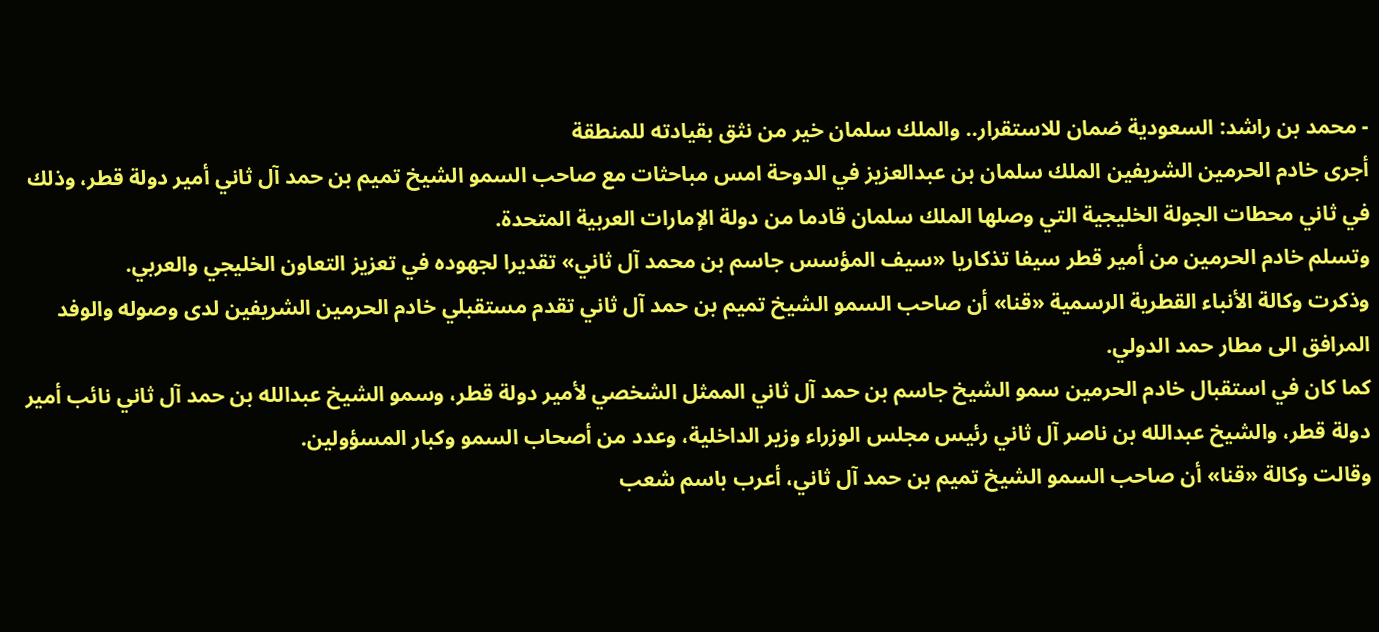- محمد بن راشد: السعودية ضمان للاستقرار.. والملك سلمان خير من نثق بقيادته للمنطقة
أجرى خادم الحرمين الشريفين الملك سلمان بن عبدالعزيز في الدوحة امس مباحثات مع صاحب السمو الشيخ تميم بن حمد آل ثاني أمير دولة قطر، وذلك في ثاني محطات الجولة الخليجية التي وصلها الملك سلمان قادما من دولة الإمارات العربية المتحدة.
وتسلم خادم الحرمين من أمير قطر سيفا تذكاريا «سيف المؤسس جاسم بن محمد آل ثاني» تقديرا لجهوده في تعزيز التعاون الخليجي والعربي.
وذكرت وكالة الأنباء القطرية الرسمية «قنا» أن صاحب السمو الشيخ تميم بن حمد آل ثاني تقدم مستقبلي خادم الحرمين الشريفين لدى وصوله والوفد المرافق الى مطار حمد الدولي.
كما كان في استقبال خادم الحرمين سمو الشيخ جاسم بن حمد آل ثاني الممثل الشخصي لأمير دولة قطر، وسمو الشيخ عبدالله بن حمد آل ثاني نائب أمير دولة قطر، والشيخ عبدالله بن ناصر آل ثاني رئيس مجلس الوزراء وزير الداخلية، وعدد من أصحاب السمو وكبار المسؤولين.
وقالت وكالة «قنا» أن صاحب السمو الشيخ تميم بن حمد آل ثاني، أعرب باسم شعب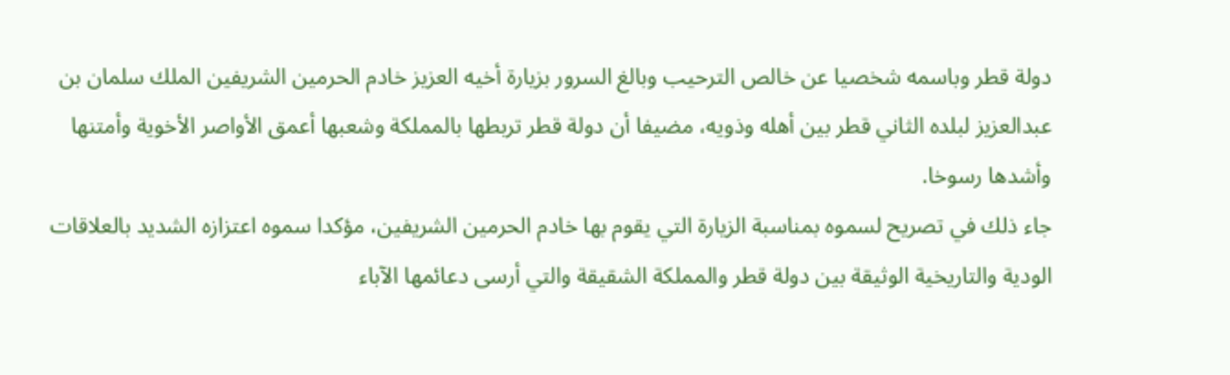دولة قطر وباسمه شخصيا عن خالص الترحيب وبالغ السرور بزيارة أخيه العزيز خادم الحرمين الشريفين الملك سلمان بن عبدالعزيز لبلده الثاني قطر بين أهله وذويه، مضيفا أن دولة قطر تربطها بالمملكة وشعبها أعمق الأواصر الأخوية وأمتنها وأشدها رسوخا.
جاء ذلك في تصريح لسموه بمناسبة الزيارة التي يقوم بها خادم الحرمين الشريفين، مؤكدا سموه اعتزازه الشديد بالعلاقات الودية والتاريخية الوثيقة بين دولة قطر والمملكة الشقيقة والتي أرسى دعائمها الآباء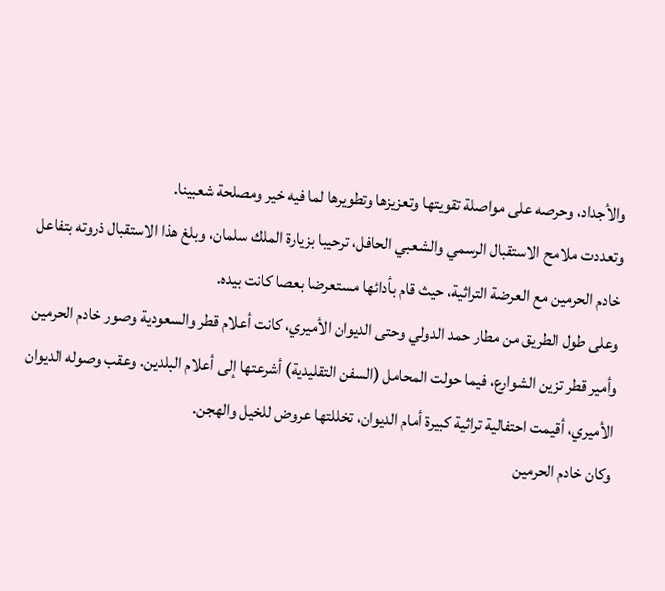والأجداد، وحرصه على مواصلة تقويتها وتعزيزها وتطويرها لما فيه خير ومصلحة شعبينا.
وتعددت ملامح الاستقبال الرسمي والشعبي الحافل، ترحيبا بزيارة الملك سلمان، وبلغ هذا الاستقبال ذروته بتفاعل خادم الحرمين مع العرضة التراثية، حيث قام بأدائها مستعرضا بعصا كانت بيده.
وعلى طول الطريق من مطار حمد الدولي وحتى الديوان الأميري، كانت أعلام قطر والسعودية وصور خادم الحرمين وأمير قطر تزين الشوارع، فيما حولت المحامل (السفن التقليدية) أشرعتها إلى أعلام البلدين. وعقب وصوله الديوان الأميري، أقيمت احتفالية تراثية كبيرة أمام الديوان، تخللتها عروض للخيل والهجن.
وكان خادم الحرمين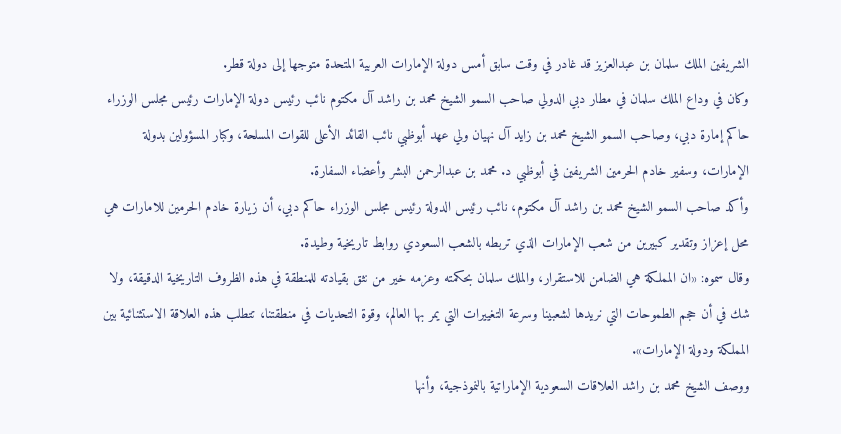الشريفين الملك سلمان بن عبدالعزيز قد غادر في وقت سابق أمس دولة الإمارات العربية المتحدة متوجها إلى دولة قطر.
وكان في وداع الملك سلمان في مطار دبي الدولي صاحب السمو الشيخ محمد بن راشد آل مكتوم نائب رئيس دولة الإمارات رئيس مجلس الوزراء حاكم إمارة دبي، وصاحب السمو الشيخ محمد بن زايد آل نهيان ولي عهد أبوظبي نائب القائد الأعلى للقوات المسلحة، وكبار المسؤولين بدولة الإمارات، وسفير خادم الحرمين الشريفين في أبوظبي د. محمد بن عبدالرحمن البشر وأعضاء السفارة.
وأكد صاحب السمو الشيخ محمد بن راشد آل مكتوم، نائب رئيس الدولة رئيس مجلس الوزراء حاكم دبي، أن زيارة خادم الحرمين للامارات هي محل إعزاز وتقدير كبيرين من شعب الإمارات الذي تربطه بالشعب السعودي روابط تاريخية وطيدة.
وقال سموه: «ان المملكة هي الضامن للاستقرار، والملك سلمان بحكمته وعزمه خير من نثق بقيادته للمنطقة في هذه الظروف التاريخية الدقيقة، ولا شك في أن حجم الطموحات التي نريدها لشعبينا وسرعة التغييرات التي يمر بها العالم، وقوة التحديات في منطقتنا، تتطلب هذه العلاقة الاستثنائية بين المملكة ودولة الإمارات».
ووصف الشيخ محمد بن راشد العلاقات السعودية الإماراتية بالنموذجية، وأنها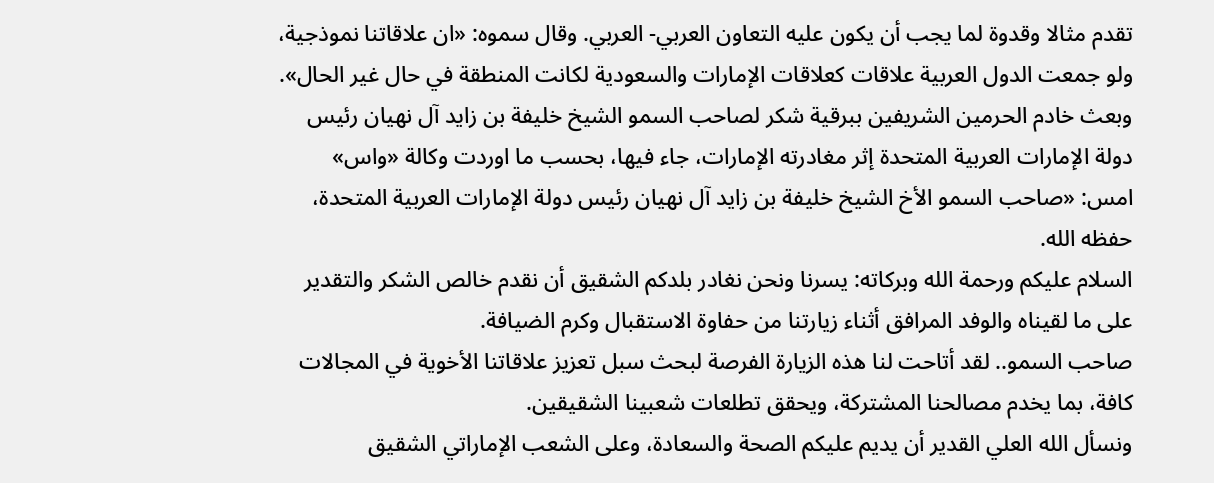تقدم مثالا وقدوة لما يجب أن يكون عليه التعاون العربي- العربي. وقال سموه: «ان علاقاتنا نموذجية، ولو جمعت الدول العربية علاقات كعلاقات الإمارات والسعودية لكانت المنطقة في حال غير الحال».
وبعث خادم الحرمين الشريفين ببرقية شكر لصاحب السمو الشيخ خليفة بن زايد آل نهيان رئيس دولة الإمارات العربية المتحدة إثر مغادرته الإمارات، جاء فيها، بحسب ما اوردت وكالة «واس» امس: «صاحب السمو الأخ الشيخ خليفة بن زايد آل نهيان رئيس دولة الإمارات العربية المتحدة، حفظه الله.
السلام عليكم ورحمة الله وبركاته: يسرنا ونحن نغادر بلدكم الشقيق أن نقدم خالص الشكر والتقدير على ما لقيناه والوفد المرافق أثناء زيارتنا من حفاوة الاستقبال وكرم الضيافة.
صاحب السمو.. لقد أتاحت لنا هذه الزيارة الفرصة لبحث سبل تعزيز علاقاتنا الأخوية في المجالات كافة، بما يخدم مصالحنا المشتركة، ويحقق تطلعات شعبينا الشقيقين.
ونسأل الله العلي القدير أن يديم عليكم الصحة والسعادة، وعلى الشعب الإماراتي الشقيق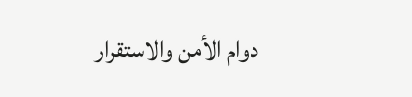دوام الأمن والاستقرار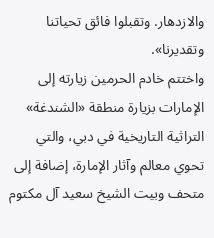والازدهار. وتقبلوا فائق تحياتنا وتقديرنا».
واختتم خادم الحرمين زيارته إلى الإمارات بزيارة منطقة «الشندغة» التراثية التاريخية في دبي، والتي تحوي معالم وآثار الإمارة، إضافة إلى متحف وبيت الشيخ سعيد آل مكتوم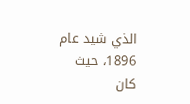الذي شيد عام 1896، حيث كان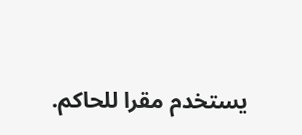يستخدم مقرا للحاكم.